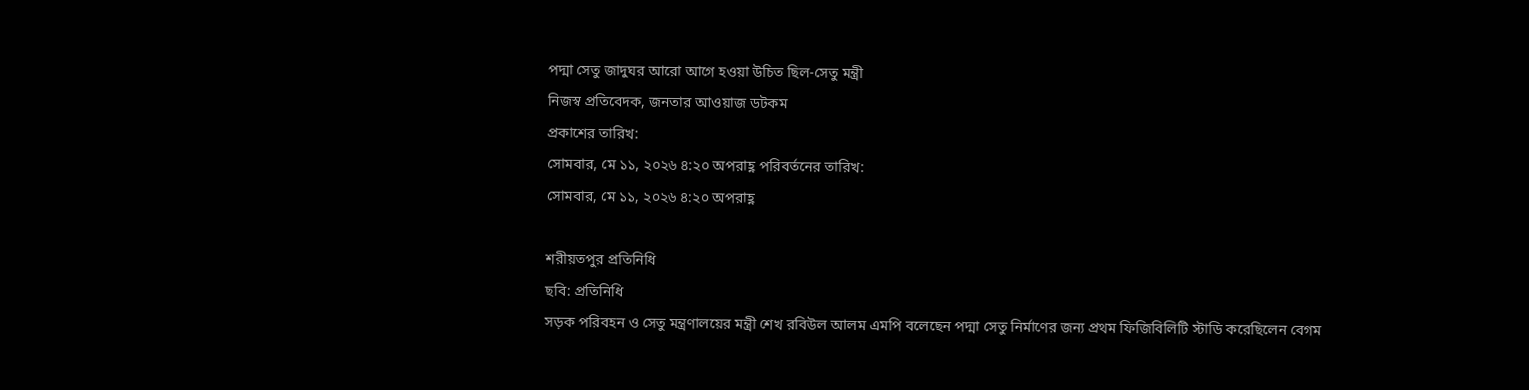পদ্মা সেতু জাদুঘর আরো আগে হওয়া উচিত ছিল-সেতু মন্ত্রী
নিজস্ব প্রতিবেদক, জনতার আওয়াজ ডটকম
প্রকাশের তারিখ:
সোমবার, মে ১১, ২০২৬ ৪:২০ অপরাহ্ণ পরিবর্তনের তারিখ:
সোমবার, মে ১১, ২০২৬ ৪:২০ অপরাহ্ণ

শরীয়তপুর প্রতিনিধি
ছবি: প্রতিনিধি
সড়ক পরিবহন ও সেতু মন্ত্রণালয়ের মন্ত্রী শেখ রবিউল আলম এমপি বলেছেন পদ্মা সেতু নির্মাণের জন্য প্রথম ফিজিবিলিটি স্টাডি করেছিলেন বেগম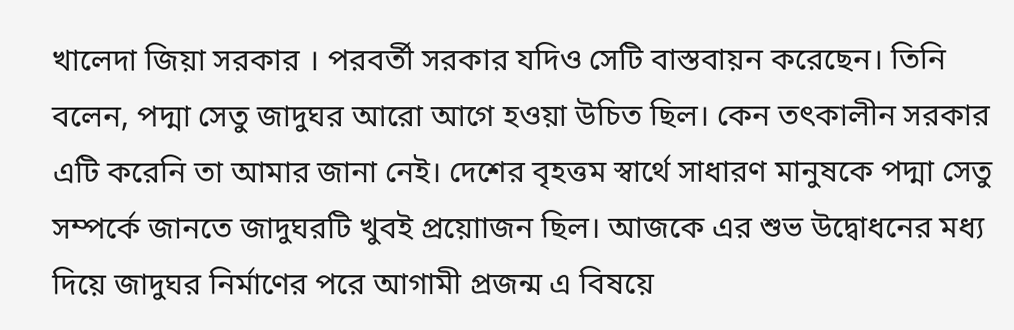খালেদা জিয়া সরকার । পরবর্তী সরকার যদিও সেটি বাস্তবায়ন করেছেন। তিনি বলেন, পদ্মা সেতু জাদুঘর আরো আগে হওয়া উচিত ছিল। কেন তৎকালীন সরকার এটি করেনি তা আমার জানা নেই। দেশের বৃহত্তম স্বার্থে সাধারণ মানুষকে পদ্মা সেতু সম্পর্কে জানতে জাদুঘরটি খুবই প্রয়োাজন ছিল। আজকে এর শুভ উদ্বোধনের মধ্য দিয়ে জাদুঘর নির্মাণের পরে আগামী প্রজন্ম এ বিষয়ে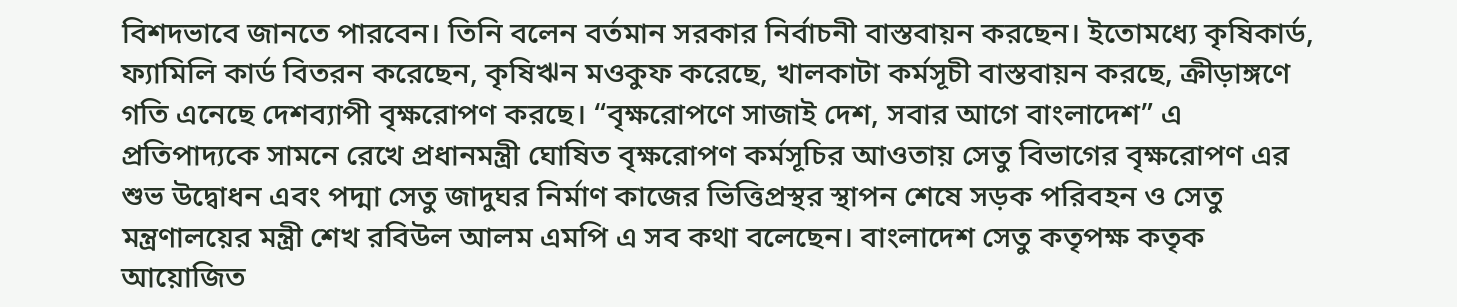বিশদভাবে জানতে পারবেন। তিনি বলেন বর্তমান সরকার নির্বাচনী বাস্তবায়ন করছেন। ইতোমধ্যে কৃষিকার্ড, ফ্যামিলি কার্ড বিতরন করেছেন, কৃষিঋন মওকুফ করেছে, খালকাটা কর্মসূচী বাস্তবায়ন করছে, ক্রীড়াঙ্গণে গতি এনেছে দেশব্যাপী বৃক্ষরোপণ করছে। “বৃক্ষরোপণে সাজাই দেশ, সবার আগে বাংলাদেশ” এ প্রতিপাদ্যকে সামনে রেখে প্রধানমন্ত্রী ঘোষিত বৃক্ষরোপণ কর্মসূচির আওতায় সেতু বিভাগের বৃক্ষরোপণ এর শুভ উদ্বোধন এবং পদ্মা সেতু জাদুঘর নির্মাণ কাজের ভিত্তিপ্রস্থর স্থাপন শেষে সড়ক পরিবহন ও সেতু মন্ত্রণালয়ের মন্ত্রী শেখ রবিউল আলম এমপি এ সব কথা বলেছেন। বাংলাদেশ সেতু কতৃপক্ষ কতৃক আয়োজিত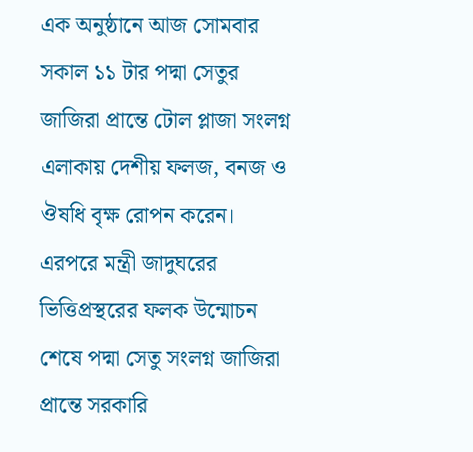এক অনুষ্ঠানে আজ সোমবার সকাল ১১ টার পদ্মা সেতুর জাজিরা প্রান্তে টোল প্লাজা সংলগ্ন এলাকায় দেশীয় ফলজ, বনজ ও ঔষধি বৃক্ষ রোপন করেন। এরপরে মন্ত্রী জাদুঘরের ভিত্তিপ্রস্থরের ফলক উন্মোচন শেষে পদ্মা সেতু সংলগ্ন জাজিরা প্রান্তে সরকারি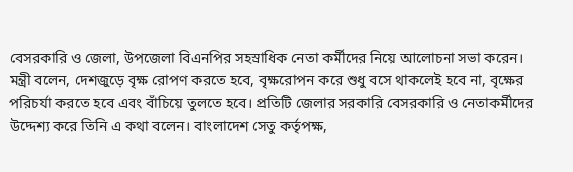বেসরকারি ও জেলা, উপজেলা বিএনপির সহস্রাধিক নেতা কর্মীদের নিয়ে আলোচনা সভা করেন।
মন্ত্রী বলেন, দেশজুড়ে বৃক্ষ রোপণ করতে হবে, বৃক্ষরোপন করে শুধু বসে থাকলেই হবে না, বৃক্ষের পরিচর্যা করতে হবে এবং বাঁচিয়ে তুলতে হবে। প্রতিটি জেলার সরকারি বেসরকারি ও নেতাকর্মীদের উদ্দেশ্য করে তিনি এ কথা বলেন। বাংলাদেশ সেতু কর্তৃপক্ষ,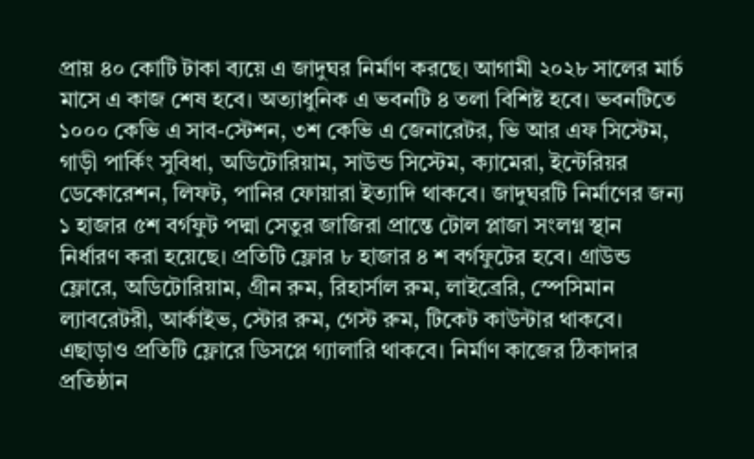প্রায় ৪০ কোটি টাকা ব্যয়ে এ জাদুঘর নির্মাণ করছে। আগামী ২০২৮ সালের মার্চ মাসে এ কাজ শেষ হবে। অত্যাধুনিক এ ভবনটি ৪ তলা বিশিষ্ট হবে। ভবনটিতে ১০০০ কেভি এ সাব-স্টেশন, ৩শ কেভি এ জেনারেটর, ভি আর এফ সিস্টেম, গাড়ী পার্কিং সুবিধা, অডিটোরিয়াম, সাউন্ড সিস্টেম, ক্যামেরা, ইন্টেরিয়র ডেকোরেশন, লিফট, পানির ফোয়ারা ইত্যাদি থাকবে। জাদুঘরটি নির্মাণের জন্য ১ হাজার ৫শ বর্গফুট পদ্মা সেতুর জাজিরা প্রান্তে টোল প্লাজা সংলগ্ন স্থান নির্ধারণ করা হয়েছে। প্রতিটি ফ্লোর ৮ হাজার ৪ শ বর্গফুটের হবে। গ্রাউন্ড ফ্লোরে, অডিটোরিয়াম, গ্রীন রুম, রিহার্সাল রুম, লাইব্রেরি, স্পেসিমান ল্যাবরেটরী, আর্কাইভ, স্টোর রুম, গেস্ট রুম, টিকেট কাউন্টার থাকবে। এছাড়াও প্রতিটি ফ্লোরে ডিসপ্লে গ্যালারি থাকবে। নির্মাণ কাজের ঠিকাদার প্রতিষ্ঠান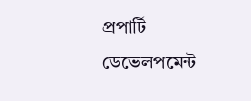প্রপার্টি ডেভেলপমেন্ট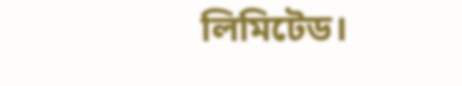লিমিটেড।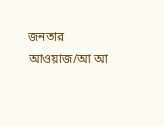জনতার আওয়াজ/আ আ